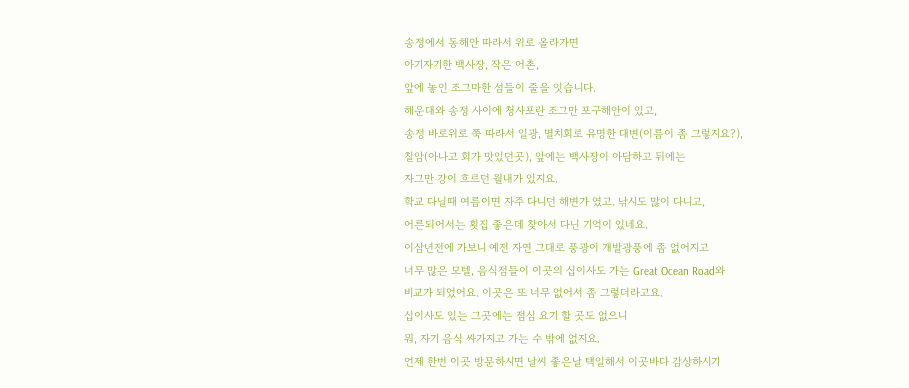송정에서 동해안 따라서 위로 올라가면
아기자기한 백사장, 작은 어촌,
앞에 놓인 조그마한 섬들이 줄을 잇습니다.
해운대와 송정 사이에 청사포란 조그만 포구해안이 있고,
송정 바로위로 쭉 따라서 일광, 멸치회로 유명한 대변(이름이 좀 그렇지요?),
칠암(아나고 회가 맛있던곳), 앞에는 백사장이 아담하고 뒤에는
자그만 강이 흐르던 월내가 있지요.
학교 다닐때 여름이면 자주 다니던 해변가 였고. 낚시도 많이 다니고,
어른되어서는 횟집 좋은데 찾아서 다닌 기억이 있네요.
이삼년전에 가보니 예전 자연 그대로 풍광이 개발광풍에 좀 없어지고
너무 많은 모텔, 음식점들이 이곳의 십이사도 가는 Great Ocean Road와
비교가 되었어요. 이곳은 또 너무 없어서 좀 그렇더라고요.
십이사도 있는 그곳에는 점심 요기 할 곳도 없으니
뭐, 자기 음식 싸가지고 가는 수 밖에 없지요.
언제 한번 이곳 방문하시면 날씨 좋은날 택일해서 이곳바다 감상하시기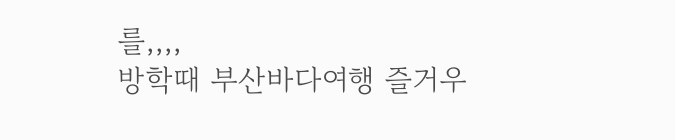를,,,,
방학때 부산바다여행 즐거우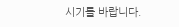시기를 바랍니다.